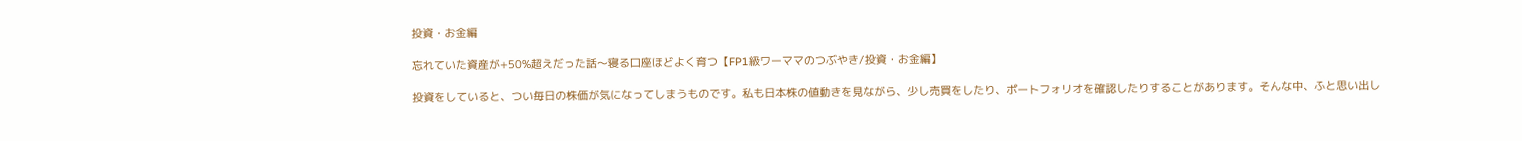投資・お金編

忘れていた資産が+50%超えだった話〜寝る口座ほどよく育つ【FP1級ワーママのつぶやき/投資・お金編】

投資をしていると、つい毎日の株価が気になってしまうものです。私も日本株の値動きを見ながら、少し売買をしたり、ポートフォリオを確認したりすることがあります。そんな中、ふと思い出し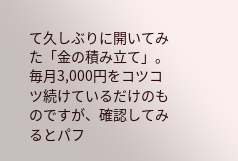て久しぶりに開いてみた「金の積み立て」。毎月3,000円をコツコツ続けているだけのものですが、確認してみるとパフ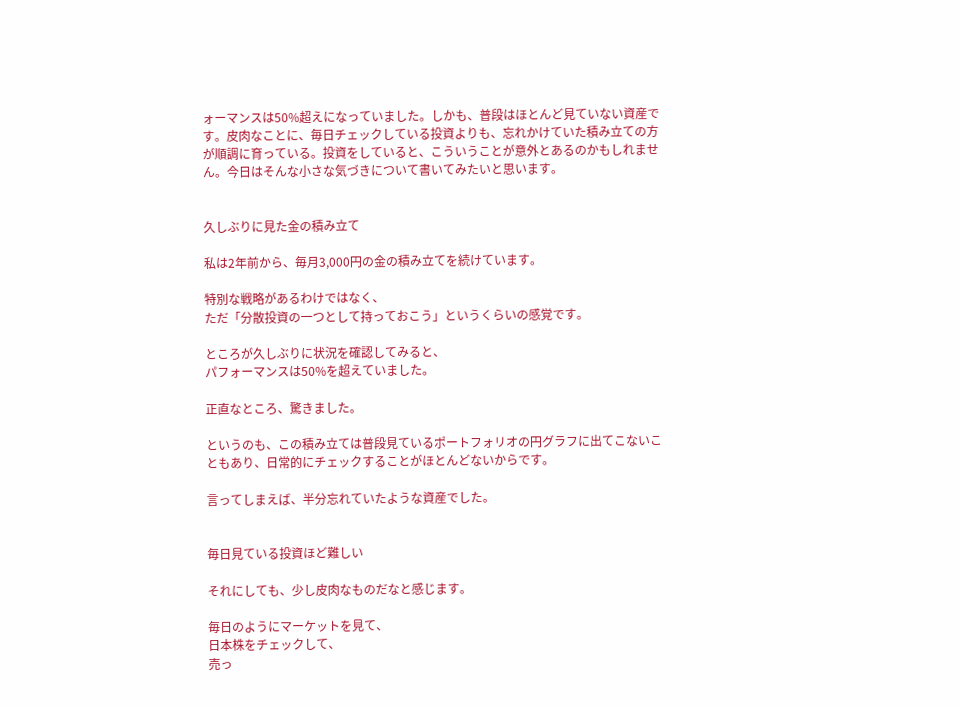ォーマンスは50%超えになっていました。しかも、普段はほとんど見ていない資産です。皮肉なことに、毎日チェックしている投資よりも、忘れかけていた積み立ての方が順調に育っている。投資をしていると、こういうことが意外とあるのかもしれません。今日はそんな小さな気づきについて書いてみたいと思います。


久しぶりに見た金の積み立て

私は2年前から、毎月3,000円の金の積み立てを続けています。

特別な戦略があるわけではなく、
ただ「分散投資の一つとして持っておこう」というくらいの感覚です。

ところが久しぶりに状況を確認してみると、
パフォーマンスは50%を超えていました。

正直なところ、驚きました。

というのも、この積み立ては普段見ているポートフォリオの円グラフに出てこないこともあり、日常的にチェックすることがほとんどないからです。

言ってしまえば、半分忘れていたような資産でした。


毎日見ている投資ほど難しい

それにしても、少し皮肉なものだなと感じます。

毎日のようにマーケットを見て、
日本株をチェックして、
売っ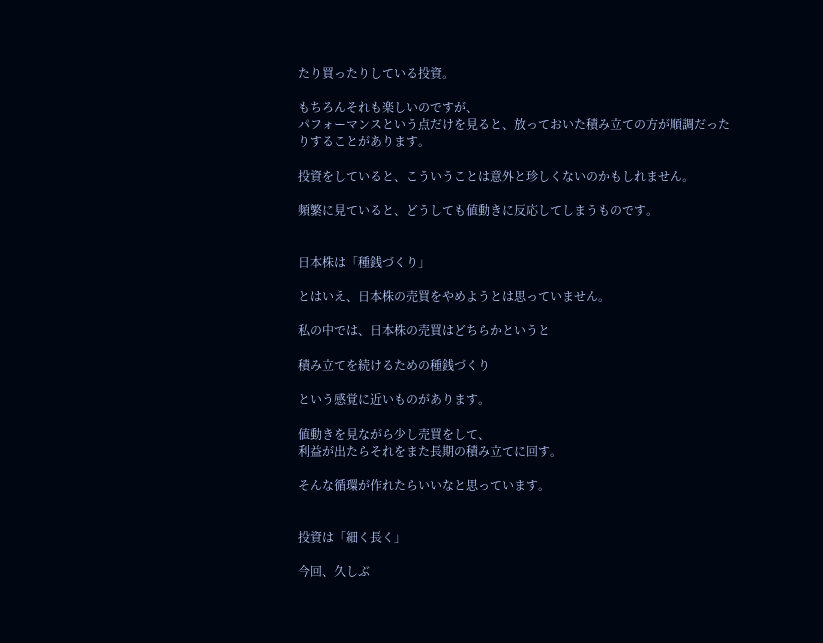たり買ったりしている投資。

もちろんそれも楽しいのですが、
パフォーマンスという点だけを見ると、放っておいた積み立ての方が順調だったりすることがあります。

投資をしていると、こういうことは意外と珍しくないのかもしれません。

頻繁に見ていると、どうしても値動きに反応してしまうものです。


日本株は「種銭づくり」

とはいえ、日本株の売買をやめようとは思っていません。

私の中では、日本株の売買はどちらかというと

積み立てを続けるための種銭づくり

という感覚に近いものがあります。

値動きを見ながら少し売買をして、
利益が出たらそれをまた長期の積み立てに回す。

そんな循環が作れたらいいなと思っています。


投資は「細く長く」

今回、久しぶ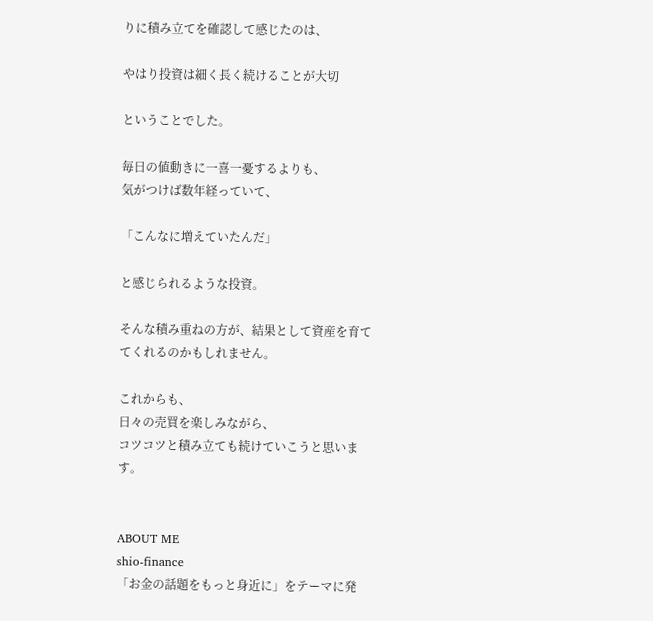りに積み立てを確認して感じたのは、

やはり投資は細く長く続けることが大切

ということでした。

毎日の値動きに一喜一憂するよりも、
気がつけば数年経っていて、

「こんなに増えていたんだ」

と感じられるような投資。

そんな積み重ねの方が、結果として資産を育ててくれるのかもしれません。

これからも、
日々の売買を楽しみながら、
コツコツと積み立ても続けていこうと思います。


ABOUT ME
shio-finance
「お金の話題をもっと身近に」をテーマに発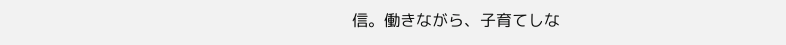信。働きながら、子育てしな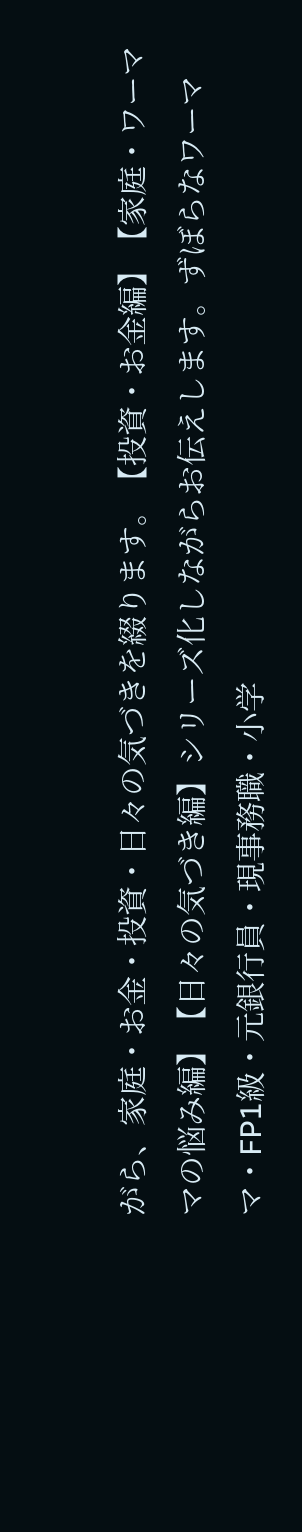がら、家庭・お金・投資・日々の気づきを綴ります。【投資・お金編】【家庭・ワーママの悩み編】【日々の気づき編】シリーズ化しながらお伝えします。ずぼらなワーママ・FP1級・元銀行員・現事務職・小学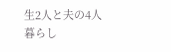生2人と夫の4人暮らし